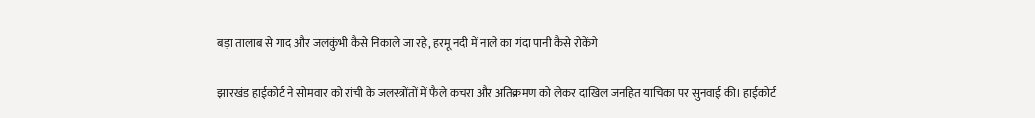बड़ा तालाब से गाद और जलकुंभी कैसे निकाले जा रहे, हरमू नदी में नाले का गंदा पानी कैसे रोकेंगे

झारखंड हाईकोर्ट ने सोमवार को रांची के जलस्त्रोंतों में फैले कचरा और अतिक्रमण को लेकर दाखिल जनहित याचिका पर सुनवाई की। हाईकोर्ट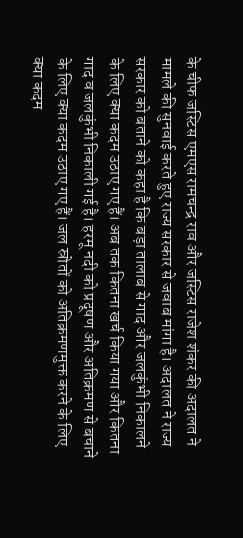के चीफ जस्टिस एमएस रामचन्द्र राव और जस्टिस राजेश शंकर की अदालत ने मामले की सुनवाई करते हुए राज्य सरकार से जवाब मांगा है। अदालत ने राज्य सरकार को बताने को कहा है कि बड़ा तालाब से गाद और जलकुंभी निकालने के लिए क्या कदम उठाए गए हैं। अब तक कितना खर्च किया गया और कितना गाद व जलकुंभी निकाली गई है। हरमू नदी को प्रदूषण और अतिक्रमण से बचाने के लिए क्या कदम उठाए गए हैं। जल स्रोतों को अतिक्रमणमुक्त करने के लिए क्या कदम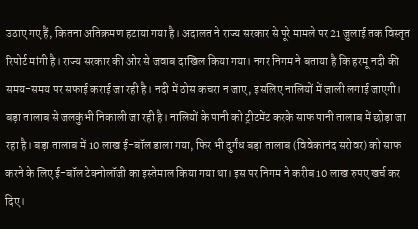उठाए गए हैं, कितना अतिक्रमण हटाया गया है। अदालत ने राज्य सरकार से पूरे मामले पर 21 जुलाई तक विस्तृत रिपोर्ट मांगी है। राज्य सरकार की ओर से जवाब दाखिल किया गया। नगर निगम ने बताया है कि हरमू नदी की समय-समय पर सफाई कराई जा रही है। नदी में ठोस कचरा न जाए, इसलिए नालियों में जाली लगाई जाएगी। बड़ा तालाब से जलकुंभी निकाली जा रही है। नालियों के पानी को ट्रीटमेंट करके साफ पानी तालाब में छोड़ा जा रहा है। बड़ा तालाब में 10 लाख ई-बॉल डाला गया, फिर भी दुर्गंध बड़ा तालाब (विवेकानंद सरोवर) को साफ करने के लिए ई-बॉल टेक्नोलॉजी का इस्तेमाल किया गया था। इस पर निगम ने करीब 10 लाख रुपए खर्च कर दिए।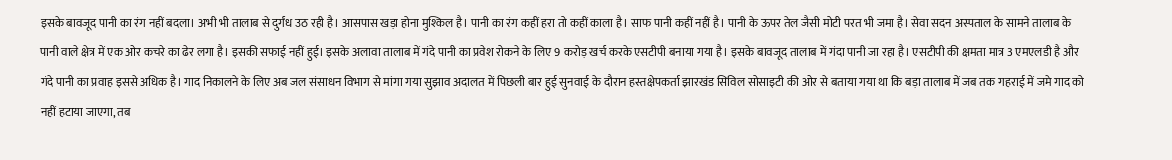इसके बावजूद पानी का रंग नहीं बदला। अभी भी तालाब से दुर्गंध उठ रही है। आसपास खड़ा होना मुश्किल है। पानी का रंग कहीं हरा तो कहीं काला है। साफ पानी कहीं नहीं है। पानी के ऊपर तेल जैसी मोटी परत भी जमा है। सेवा सदन अस्पताल के सामने तालाब के पानी वाले क्षेत्र में एक ओर कचरे का ढेर लगा है। इसकी सफाई नहीं हुई। इसके अलावा तालाब में गंदे पानी का प्रवेश रोकने के लिए 9 करोड़ खर्च करके एसटीपी बनाया गया है। इसके बावजूद तालाब में गंदा पानी जा रहा है। एसटीपी की क्षमता मात्र 3 एमएलडी है और गंदे पानी का प्रवाह इससे अधिक है। गाद निकालने के लिए अब जल संसाधन विभाग से मांगा गया सुझाव अदालत में पिछली बार हुई सुनवाई के दौरान हस्तक्षेपकर्ता झारखंड सिविल सोसाइटी की ओर से बताया गया था कि बड़ा तालाब में जब तक गहराई में जमे गाद को नहीं हटाया जाएगा, तब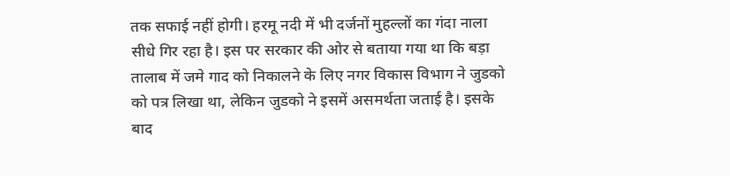तक सफाई नहीं होगी। हरमू नदी में भी दर्जनों मुहल्लों का गंदा नाला सीधे गिर रहा है। इस पर सरकार की ओर से बताया गया था कि बड़ा तालाब में जमे गाद को निकालने के लिए नगर विकास विभाग ने जुडको को पत्र लिखा था, लेकिन जुडको ने इसमें असमर्थता जताई है। इसके बाद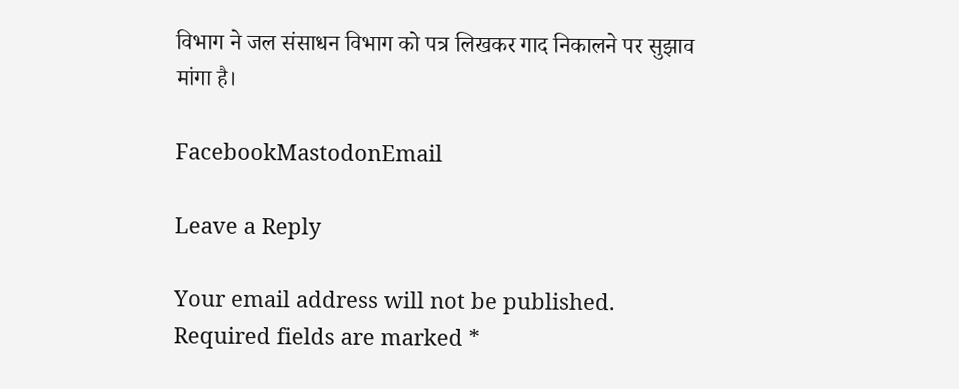विभाग ने जल संसाधन विभाग को पत्र लिखकर गाद निकालने पर सुझाव मांगा है।

FacebookMastodonEmail

Leave a Reply

Your email address will not be published. Required fields are marked *